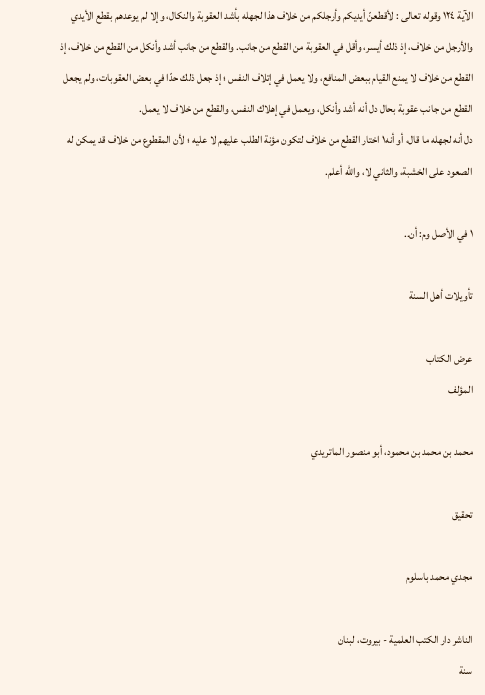الآية ١٢٤ وقوله تعالى : لأقطعنّ أيديكم وأرجلكم من خلاف هذا لجهله بأشد العقوبة والنكال، وإلا لم يوعدهم بقطع الأيدي والأرجل من خلاف، إذ ذلك أيسر، وأقل في العقوبة من القطع من جانب. والقطع من جانب أشد وأنكل من القطع من خلاف، إذ القطع من خلاف لا يمنع القيام ببعض المنافع، ولا يعمل في إتلاف النفس ؛ إذ جعل ذلك حدّا في بعض العقوبات، ولم يجعل القطع من جانب عقوبة بحال دل أنه أشد وأنكل، ويعمل في إهلاك النفس، والقطع من خلاف لا يعمل.
دل أنه لجهله ما قال، أو أنه١ اختار القطع من خلاف لتكون مؤنة الطلب عليهم لا عليه ؛ لأن المقطوع من خلاف قد يمكن له الصعود على الخشبة، والثاني لا، والله أعلم.

١ في الأصل وم: أن..

تأويلات أهل السنة

عرض الكتاب
المؤلف

محمد بن محمد بن محمود، أبو منصور الماتريدي

تحقيق

مجدي محمد باسلوم

الناشر دار الكتب العلمية - بيروت، لبنان
سنة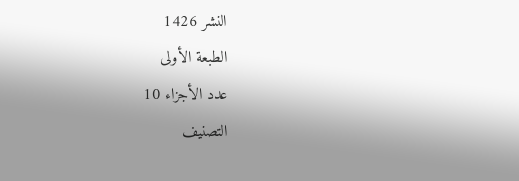النشر 1426
الطبعة الأولى
عدد الأجزاء 10
التصنيف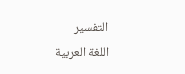التفسير
اللغة العربية